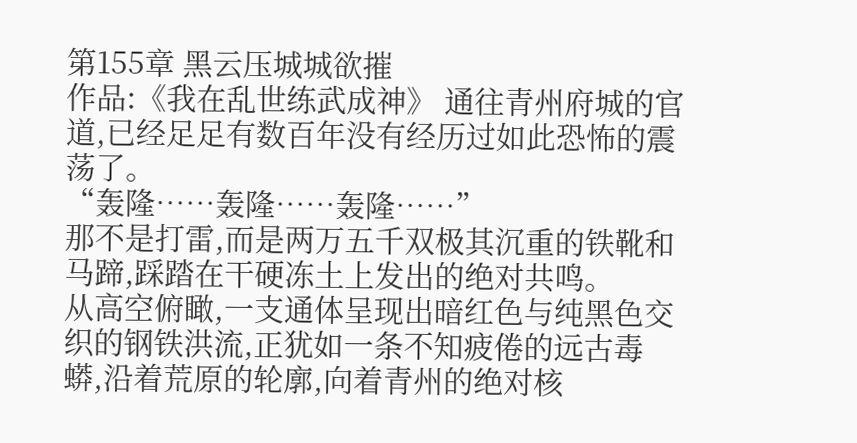第155章 黑云压城城欲摧
作品:《我在乱世练武成神》 通往青州府城的官道,已经足足有数百年没有经历过如此恐怖的震荡了。
“轰隆……轰隆……轰隆……”
那不是打雷,而是两万五千双极其沉重的铁靴和马蹄,踩踏在干硬冻土上发出的绝对共鸣。
从高空俯瞰,一支通体呈现出暗红色与纯黑色交织的钢铁洪流,正犹如一条不知疲倦的远古毒蟒,沿着荒原的轮廓,向着青州的绝对核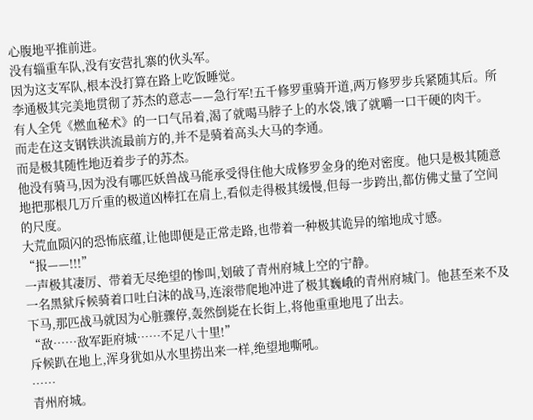心腹地平推前进。
没有辎重车队,没有安营扎寨的伙头军。
因为这支军队,根本没打算在路上吃饭睡觉。
李通极其完美地贯彻了苏杰的意志——急行军!五千修罗重骑开道,两万修罗步兵紧随其后。所有人全凭《燃血秘术》的一口气吊着,渴了就喝马脖子上的水袋,饿了就嚼一口干硬的肉干。
而走在这支钢铁洪流最前方的,并不是骑着高头大马的李通。
而是极其随性地迈着步子的苏杰。
他没有骑马,因为没有哪匹妖兽战马能承受得住他大成修罗金身的绝对密度。他只是极其随意地把那根几万斤重的极道凶棒扛在肩上,看似走得极其缓慢,但每一步跨出,都仿佛丈量了空间的尺度。
大荒血陨闪的恐怖底蕴,让他即便是正常走路,也带着一种极其诡异的缩地成寸感。
“报——!!!”
一声极其凄厉、带着无尽绝望的惨叫,划破了青州府城上空的宁静。
一名黑狱斥候骑着口吐白沫的战马,连滚带爬地冲进了极其巍峨的青州府城门。他甚至来不及下马,那匹战马就因为心脏骤停,轰然倒毙在长街上,将他重重地甩了出去。
“敌……敌军距府城……不足八十里!”
斥候趴在地上,浑身犹如从水里捞出来一样,绝望地嘶吼。
……
青州府城。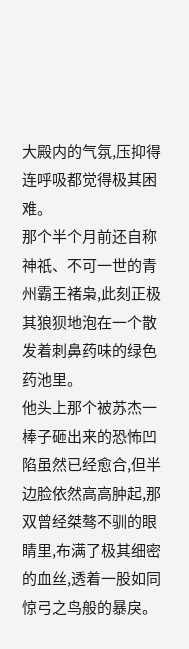大殿内的气氛,压抑得连呼吸都觉得极其困难。
那个半个月前还自称神祇、不可一世的青州霸王褚枭,此刻正极其狼狈地泡在一个散发着刺鼻药味的绿色药池里。
他头上那个被苏杰一棒子砸出来的恐怖凹陷虽然已经愈合,但半边脸依然高高肿起,那双曾经桀骜不驯的眼睛里,布满了极其细密的血丝,透着一股如同惊弓之鸟般的暴戾。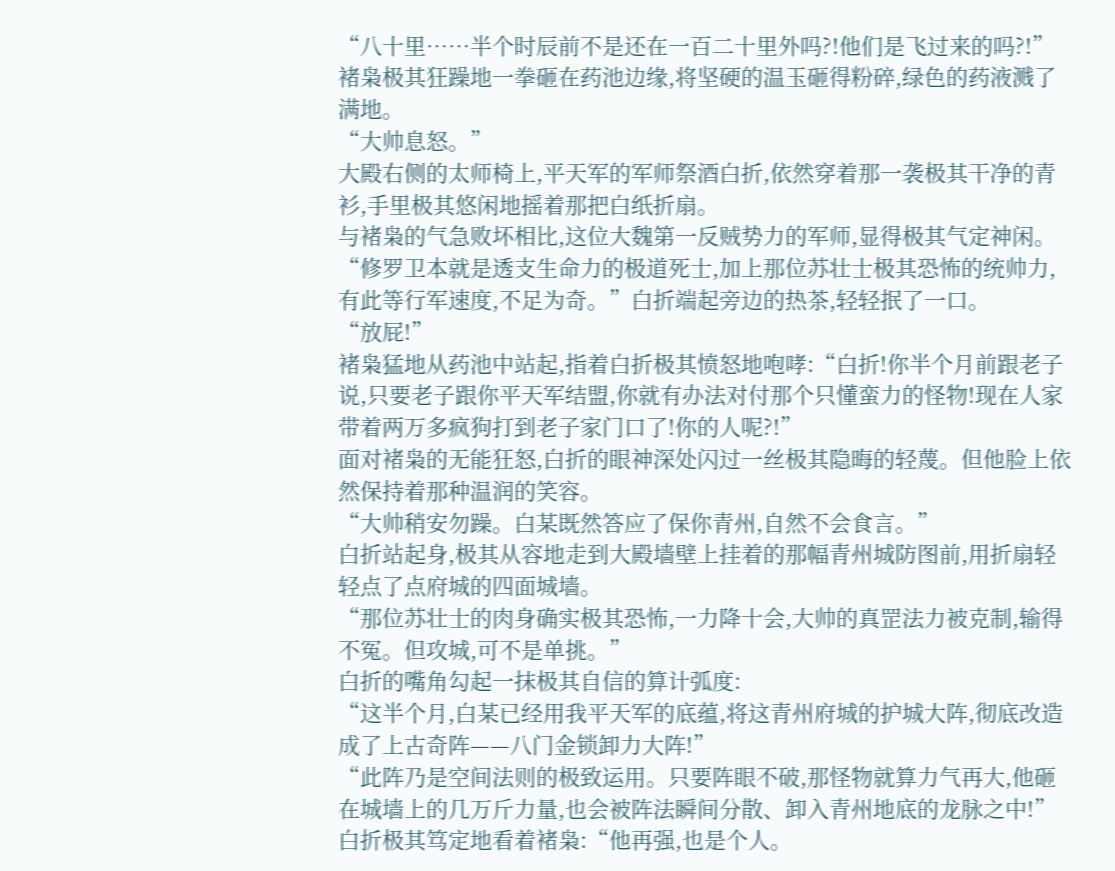“八十里……半个时辰前不是还在一百二十里外吗?!他们是飞过来的吗?!”
褚枭极其狂躁地一拳砸在药池边缘,将坚硬的温玉砸得粉碎,绿色的药液溅了满地。
“大帅息怒。”
大殿右侧的太师椅上,平天军的军师祭酒白折,依然穿着那一袭极其干净的青衫,手里极其悠闲地摇着那把白纸折扇。
与褚枭的气急败坏相比,这位大魏第一反贼势力的军师,显得极其气定神闲。
“修罗卫本就是透支生命力的极道死士,加上那位苏壮士极其恐怖的统帅力,有此等行军速度,不足为奇。”白折端起旁边的热茶,轻轻抿了一口。
“放屁!”
褚枭猛地从药池中站起,指着白折极其愤怒地咆哮:“白折!你半个月前跟老子说,只要老子跟你平天军结盟,你就有办法对付那个只懂蛮力的怪物!现在人家带着两万多疯狗打到老子家门口了!你的人呢?!”
面对褚枭的无能狂怒,白折的眼神深处闪过一丝极其隐晦的轻蔑。但他脸上依然保持着那种温润的笑容。
“大帅稍安勿躁。白某既然答应了保你青州,自然不会食言。”
白折站起身,极其从容地走到大殿墙壁上挂着的那幅青州城防图前,用折扇轻轻点了点府城的四面城墙。
“那位苏壮士的肉身确实极其恐怖,一力降十会,大帅的真罡法力被克制,输得不冤。但攻城,可不是单挑。”
白折的嘴角勾起一抹极其自信的算计弧度:
“这半个月,白某已经用我平天军的底蕴,将这青州府城的护城大阵,彻底改造成了上古奇阵——八门金锁卸力大阵!”
“此阵乃是空间法则的极致运用。只要阵眼不破,那怪物就算力气再大,他砸在城墙上的几万斤力量,也会被阵法瞬间分散、卸入青州地底的龙脉之中!”
白折极其笃定地看着褚枭:“他再强,也是个人。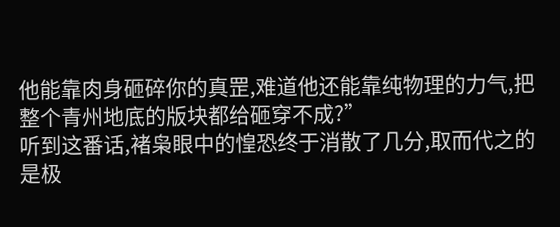他能靠肉身砸碎你的真罡,难道他还能靠纯物理的力气,把整个青州地底的版块都给砸穿不成?”
听到这番话,褚枭眼中的惶恐终于消散了几分,取而代之的是极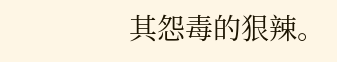其怨毒的狠辣。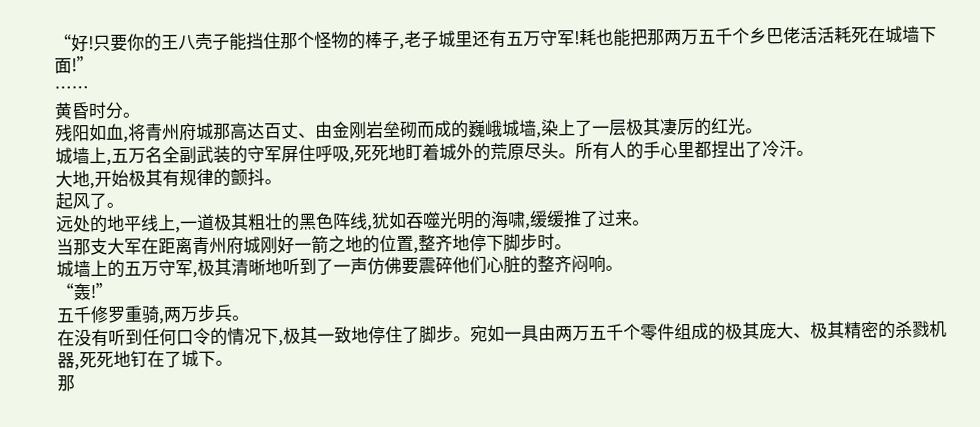“好!只要你的王八壳子能挡住那个怪物的棒子,老子城里还有五万守军!耗也能把那两万五千个乡巴佬活活耗死在城墙下面!”
……
黄昏时分。
残阳如血,将青州府城那高达百丈、由金刚岩垒砌而成的巍峨城墙,染上了一层极其凄厉的红光。
城墙上,五万名全副武装的守军屏住呼吸,死死地盯着城外的荒原尽头。所有人的手心里都捏出了冷汗。
大地,开始极其有规律的颤抖。
起风了。
远处的地平线上,一道极其粗壮的黑色阵线,犹如吞噬光明的海啸,缓缓推了过来。
当那支大军在距离青州府城刚好一箭之地的位置,整齐地停下脚步时。
城墙上的五万守军,极其清晰地听到了一声仿佛要震碎他们心脏的整齐闷响。
“轰!”
五千修罗重骑,两万步兵。
在没有听到任何口令的情况下,极其一致地停住了脚步。宛如一具由两万五千个零件组成的极其庞大、极其精密的杀戮机器,死死地钉在了城下。
那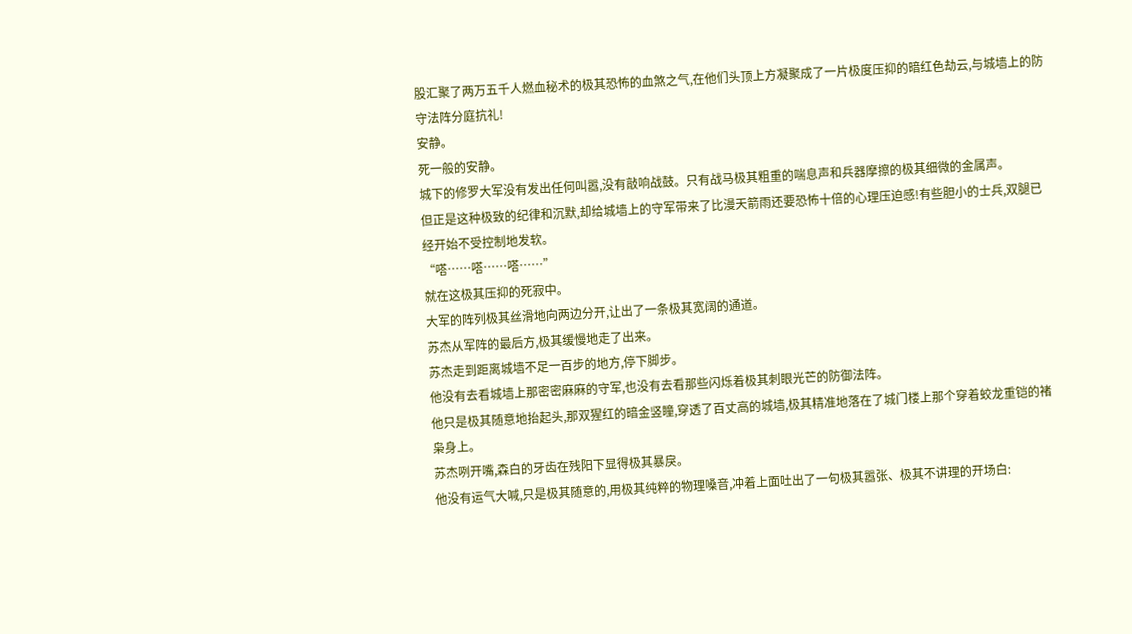股汇聚了两万五千人燃血秘术的极其恐怖的血煞之气,在他们头顶上方凝聚成了一片极度压抑的暗红色劫云,与城墙上的防守法阵分庭抗礼!
安静。
死一般的安静。
城下的修罗大军没有发出任何叫嚣,没有敲响战鼓。只有战马极其粗重的喘息声和兵器摩擦的极其细微的金属声。
但正是这种极致的纪律和沉默,却给城墙上的守军带来了比漫天箭雨还要恐怖十倍的心理压迫感!有些胆小的士兵,双腿已经开始不受控制地发软。
“嗒……嗒……嗒……”
就在这极其压抑的死寂中。
大军的阵列极其丝滑地向两边分开,让出了一条极其宽阔的通道。
苏杰从军阵的最后方,极其缓慢地走了出来。
苏杰走到距离城墙不足一百步的地方,停下脚步。
他没有去看城墙上那密密麻麻的守军,也没有去看那些闪烁着极其刺眼光芒的防御法阵。
他只是极其随意地抬起头,那双猩红的暗金竖瞳,穿透了百丈高的城墙,极其精准地落在了城门楼上那个穿着蛟龙重铠的褚枭身上。
苏杰咧开嘴,森白的牙齿在残阳下显得极其暴戾。
他没有运气大喊,只是极其随意的,用极其纯粹的物理嗓音,冲着上面吐出了一句极其嚣张、极其不讲理的开场白: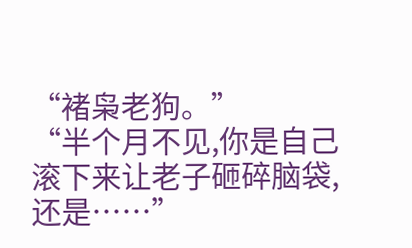“褚枭老狗。”
“半个月不见,你是自己滚下来让老子砸碎脑袋,还是……”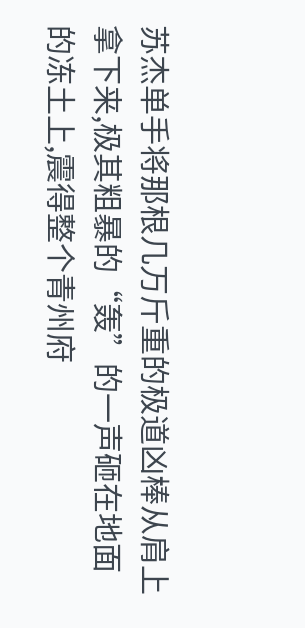苏杰单手将那根几万斤重的极道凶棒从肩上拿下来,极其粗暴的“轰”的一声砸在地面的冻土上,震得整个青州府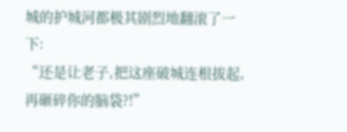城的护城河都极其剧烈地翻滚了一下:
“还是让老子,把这座破城连根拔起,再砸碎你的脑袋?!”